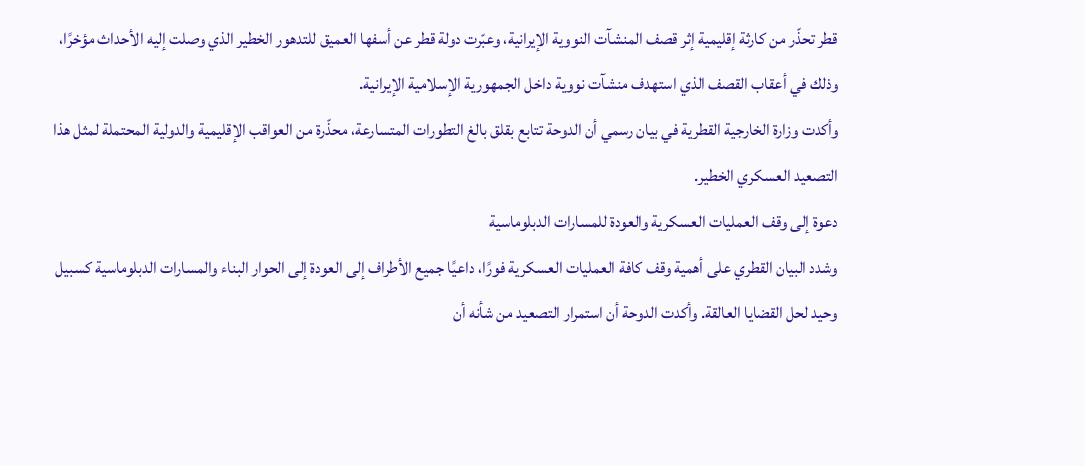قطر تحذّر من كارثة إقليمية إثر قصف المنشآت النووية الإيرانية، وعبّرت دولة قطر عن أسفها العميق للتدهور الخطير الذي وصلت إليه الأحداث مؤخرًا، وذلك في أعقاب القصف الذي استهدف منشآت نووية داخل الجمهورية الإسلامية الإيرانية.
وأكدت وزارة الخارجية القطرية في بيان رسمي أن الدوحة تتابع بقلق بالغ التطورات المتسارعة، محذّرة من العواقب الإقليمية والدولية المحتملة لمثل هذا التصعيد العسكري الخطير.
دعوة إلى وقف العمليات العسكرية والعودة للمسارات الدبلوماسية
وشدد البيان القطري على أهمية وقف كافة العمليات العسكرية فورًا، داعيًا جميع الأطراف إلى العودة إلى الحوار البناء والمسارات الدبلوماسية كسبيل وحيد لحل القضايا العالقة. وأكدت الدوحة أن استمرار التصعيد من شأنه أن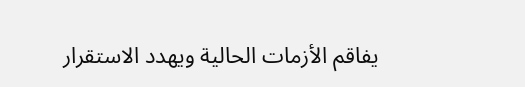يفاقم الأزمات الحالية ويهدد الاستقرار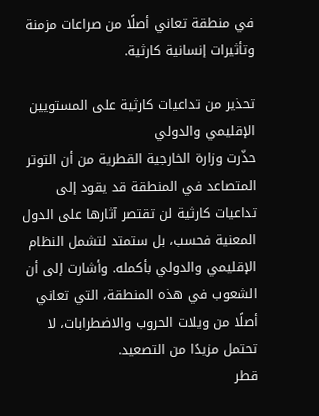في منطقة تعاني أصلًا من صراعات مزمنة وتأثيرات إنسانية كارثية.

تحذير من تداعيات كارثية على المستويين الإقليمي والدولي
حذّرت وزارة الخارجية القطرية من أن التوتر المتصاعد في المنطقة قد يقود إلى تداعيات كارثية لن تقتصر آثارها على الدول المعنية فحسب، بل ستمتد لتشمل النظام الإقليمي والدولي بأكمله. وأشارت إلى أن الشعوب في هذه المنطقة، التي تعاني أصلًا من ويلات الحروب والاضطرابات، لا تحتمل مزيدًا من التصعيد.
قطر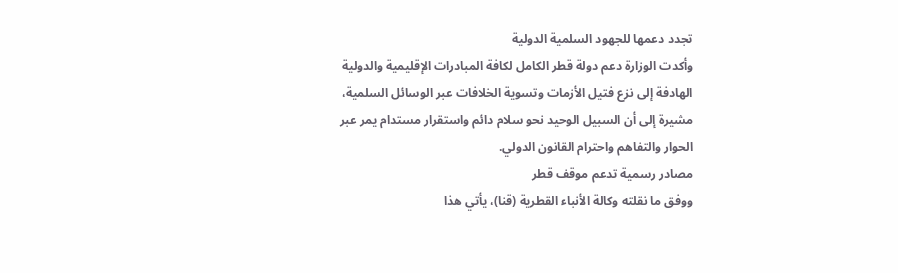تجدد دعمها للجهود السلمية الدولية
وأكدت الوزارة دعم دولة قطر الكامل لكافة المبادرات الإقليمية والدولية الهادفة إلى نزع فتيل الأزمات وتسوية الخلافات عبر الوسائل السلمية، مشيرة إلى أن السبيل الوحيد نحو سلام دائم واستقرار مستدام يمر عبر الحوار والتفاهم واحترام القانون الدولي.
مصادر رسمية تدعم موقف قطر
ووفق ما نقلته وكالة الأنباء القطرية (قنا)، يأتي هذا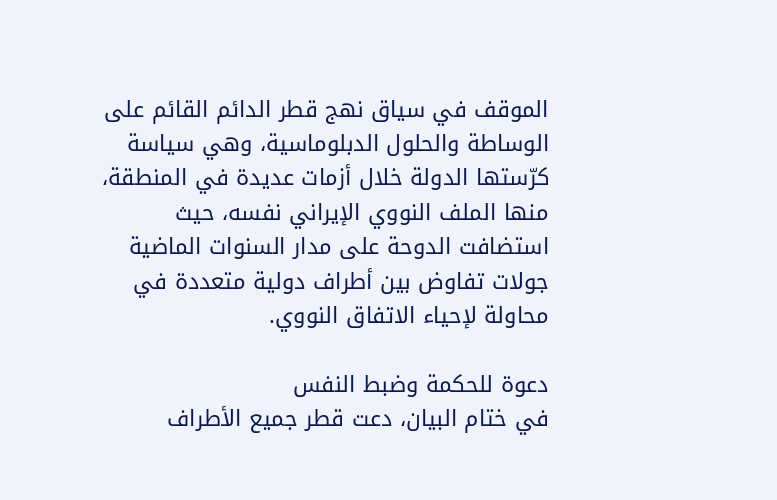الموقف في سياق نهج قطر الدائم القائم على الوساطة والحلول الدبلوماسية، وهي سياسة كرّستها الدولة خلال أزمات عديدة في المنطقة، منها الملف النووي الإيراني نفسه، حيث استضافت الدوحة على مدار السنوات الماضية جولات تفاوض بين أطراف دولية متعددة في محاولة لإحياء الاتفاق النووي.

دعوة للحكمة وضبط النفس
في ختام البيان، دعت قطر جميع الأطراف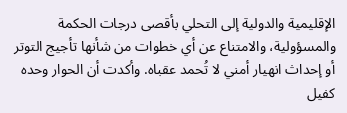الإقليمية والدولية إلى التحلي بأقصى درجات الحكمة والمسؤولية، والامتناع عن أي خطوات من شأنها تأجيج التوتر أو إحداث انهيار أمني لا تُحمد عقباه. وأكدت أن الحوار وحده كفيل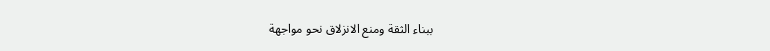ببناء الثقة ومنع الانزلاق نحو مواجهة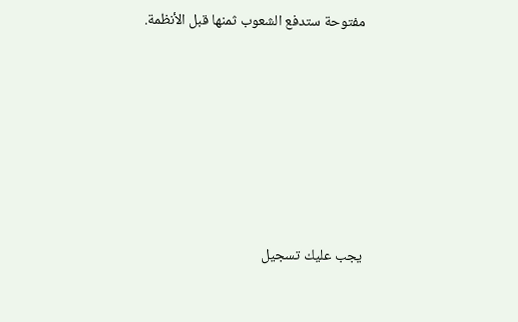مفتوحة ستدفع الشعوب ثمنها قبل الأنظمة.






يجب عليك تسجيل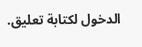الدخول لكتابة تعليق.